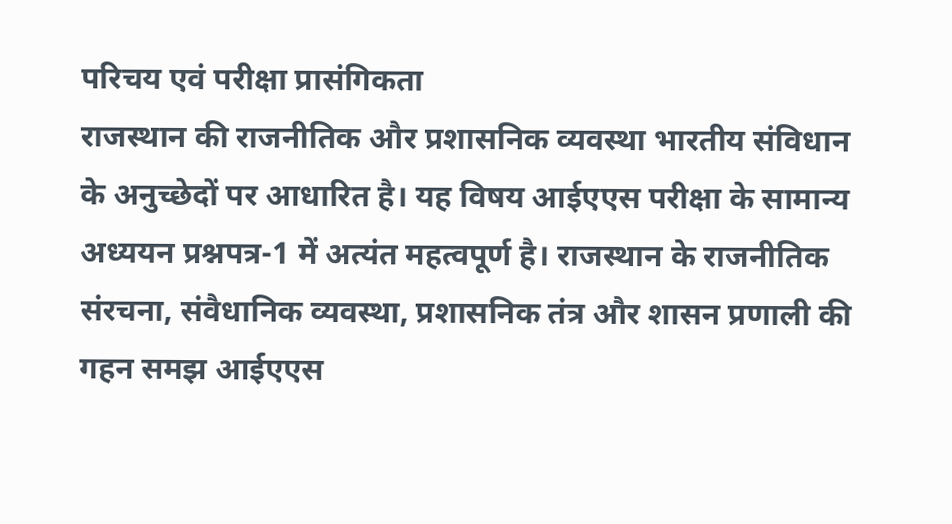परिचय एवं परीक्षा प्रासंगिकता
राजस्थान की राजनीतिक और प्रशासनिक व्यवस्था भारतीय संविधान के अनुच्छेदों पर आधारित है। यह विषय आईएएस परीक्षा के सामान्य अध्ययन प्रश्नपत्र-1 में अत्यंत महत्वपूर्ण है। राजस्थान के राजनीतिक संरचना, संवैधानिक व्यवस्था, प्रशासनिक तंत्र और शासन प्रणाली की गहन समझ आईएएस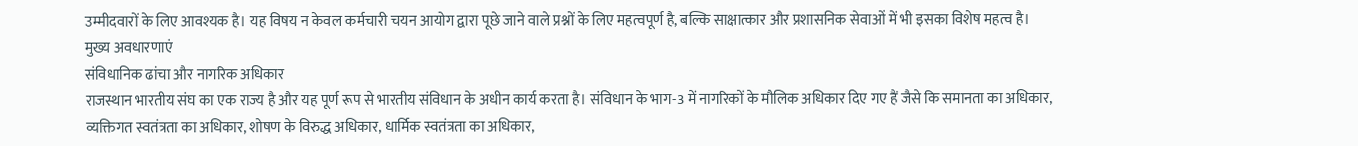उम्मीदवारों के लिए आवश्यक है। यह विषय न केवल कर्मचारी चयन आयोग द्वारा पूछे जाने वाले प्रश्नों के लिए महत्वपूर्ण है, बल्कि साक्षात्कार और प्रशासनिक सेवाओं में भी इसका विशेष महत्व है।
मुख्य अवधारणाएं
संविधानिक ढांचा और नागरिक अधिकार
राजस्थान भारतीय संघ का एक राज्य है और यह पूर्ण रूप से भारतीय संविधान के अधीन कार्य करता है। संविधान के भाग-3 में नागरिकों के मौलिक अधिकार दिए गए हैं जैसे कि समानता का अधिकार, व्यक्तिगत स्वतंत्रता का अधिकार, शोषण के विरुद्ध अधिकार, धार्मिक स्वतंत्रता का अधिकार,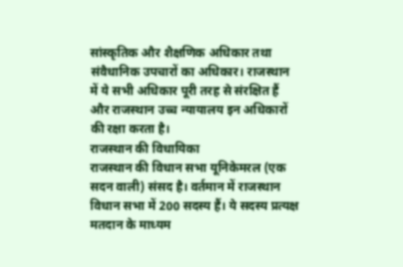सांस्कृतिक और शैक्षणिक अधिकार तथा संवैधानिक उपचारों का अधिकार। राजस्थान में ये सभी अधिकार पूरी तरह से संरक्षित हैं और राजस्थान उच्च न्यायालय इन अधिकारों की रक्षा करता है।
राजस्थान की विधायिका
राजस्थान की विधान सभा यूनिकेमरल (एक सदन वाली) संसद है। वर्तमान में राजस्थान विधान सभा में 200 सदस्य हैं। ये सदस्य प्रत्यक्ष मतदान के माध्यम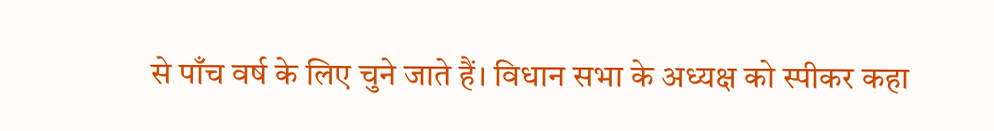से पाँच वर्ष के लिए चुने जाते हैं। विधान सभा के अध्यक्ष को स्पीकर कहा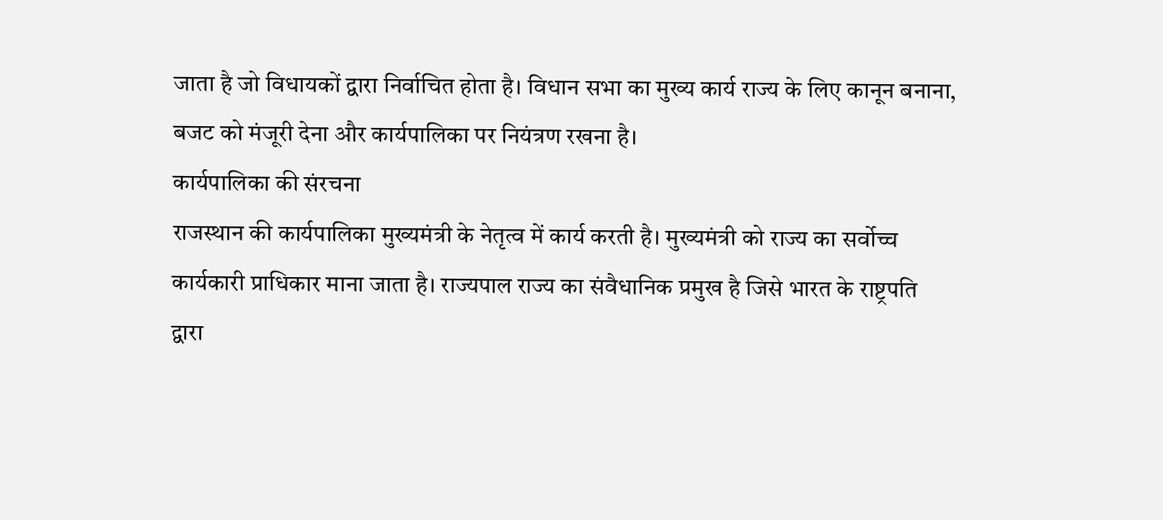जाता है जो विधायकों द्वारा निर्वाचित होता है। विधान सभा का मुख्य कार्य राज्य के लिए कानून बनाना, बजट को मंजूरी देना और कार्यपालिका पर नियंत्रण रखना है।
कार्यपालिका की संरचना
राजस्थान की कार्यपालिका मुख्यमंत्री के नेतृत्व में कार्य करती है। मुख्यमंत्री को राज्य का सर्वोच्च कार्यकारी प्राधिकार माना जाता है। राज्यपाल राज्य का संवैधानिक प्रमुख है जिसे भारत के राष्ट्रपति द्वारा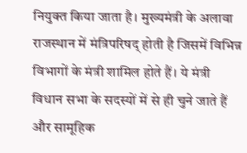नियुक्त किया जाता है। मुख्यमंत्री के अलावा राजस्थान में मंत्रिपरिषद् होती है जिसमें विभिन्न विभागों के मंत्री शामिल होते हैं। ये मंत्री विधान सभा के सदस्यों में से ही चुने जाते हैं और सामूहिक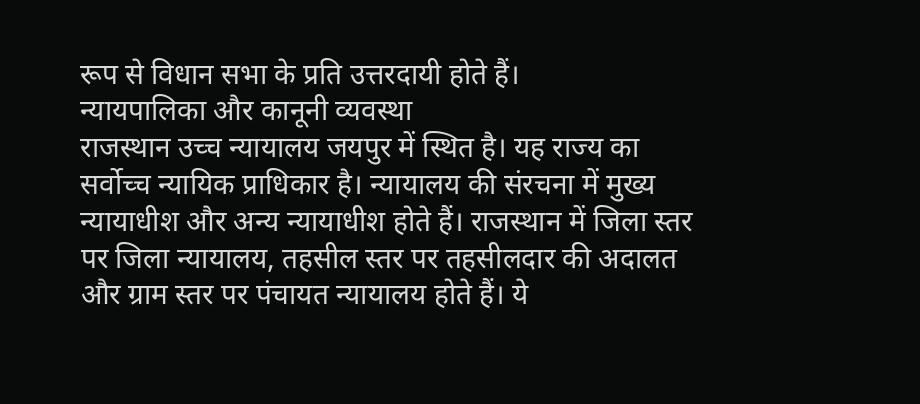रूप से विधान सभा के प्रति उत्तरदायी होते हैं।
न्यायपालिका और कानूनी व्यवस्था
राजस्थान उच्च न्यायालय जयपुर में स्थित है। यह राज्य का सर्वोच्च न्यायिक प्राधिकार है। न्यायालय की संरचना में मुख्य न्यायाधीश और अन्य न्यायाधीश होते हैं। राजस्थान में जिला स्तर पर जिला न्यायालय, तहसील स्तर पर तहसीलदार की अदालत और ग्राम स्तर पर पंचायत न्यायालय होते हैं। ये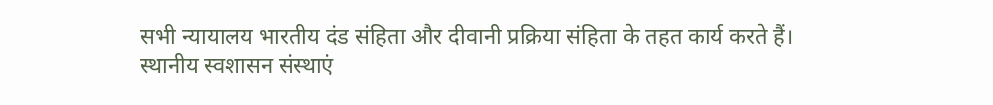सभी न्यायालय भारतीय दंड संहिता और दीवानी प्रक्रिया संहिता के तहत कार्य करते हैं।
स्थानीय स्वशासन संस्थाएं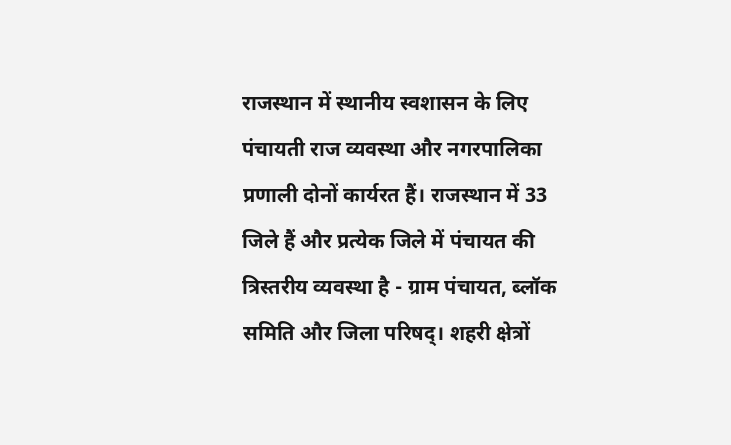राजस्थान में स्थानीय स्वशासन के लिए पंचायती राज व्यवस्था और नगरपालिका प्रणाली दोनों कार्यरत हैं। राजस्थान में 33 जिले हैं और प्रत्येक जिले में पंचायत की त्रिस्तरीय व्यवस्था है - ग्राम पंचायत, ब्लॉक समिति और जिला परिषद्। शहरी क्षेत्रों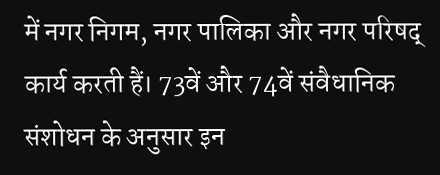में नगर निगम, नगर पालिका और नगर परिषद् कार्य करती हैं। 73वें और 74वें संवैधानिक संशोधन के अनुसार इन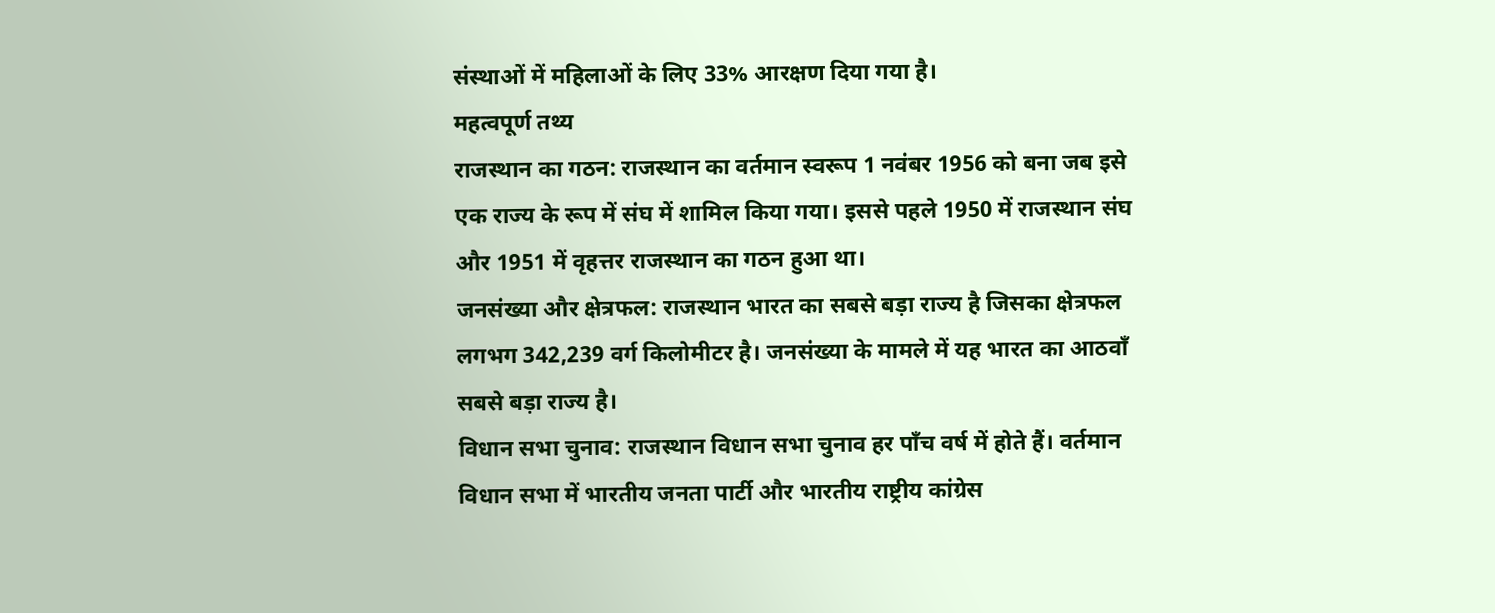संस्थाओं में महिलाओं के लिए 33% आरक्षण दिया गया है।
महत्वपूर्ण तथ्य
राजस्थान का गठन: राजस्थान का वर्तमान स्वरूप 1 नवंबर 1956 को बना जब इसे एक राज्य के रूप में संघ में शामिल किया गया। इससे पहले 1950 में राजस्थान संघ और 1951 में वृहत्तर राजस्थान का गठन हुआ था।
जनसंख्या और क्षेत्रफल: राजस्थान भारत का सबसे बड़ा राज्य है जिसका क्षेत्रफल लगभग 342,239 वर्ग किलोमीटर है। जनसंख्या के मामले में यह भारत का आठवाँ सबसे बड़ा राज्य है।
विधान सभा चुनाव: राजस्थान विधान सभा चुनाव हर पाँच वर्ष में होते हैं। वर्तमान विधान सभा में भारतीय जनता पार्टी और भारतीय राष्ट्रीय कांग्रेस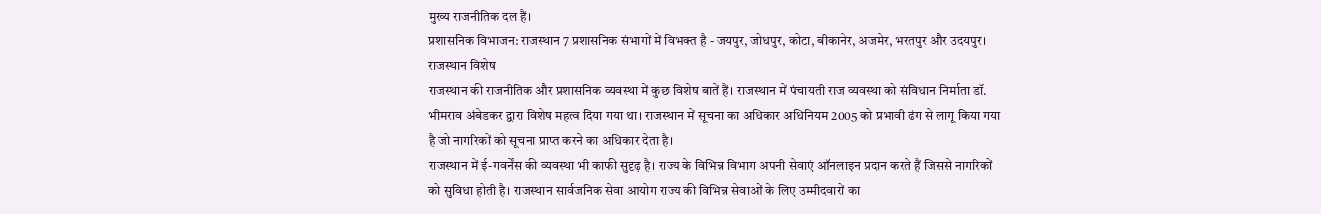मुख्य राजनीतिक दल हैं।
प्रशासनिक विभाजन: राजस्थान 7 प्रशासनिक संभागों में विभक्त है - जयपुर, जोधपुर, कोटा, बीकानेर, अजमेर, भरतपुर और उदयपुर।
राजस्थान विशेष
राजस्थान की राजनीतिक और प्रशासनिक व्यवस्था में कुछ विशेष बातें हैं। राजस्थान में पंचायती राज व्यवस्था को संविधान निर्माता डॉ. भीमराव अंबेडकर द्वारा विशेष महत्व दिया गया था। राजस्थान में सूचना का अधिकार अधिनियम 2005 को प्रभावी ढंग से लागू किया गया है जो नागरिकों को सूचना प्राप्त करने का अधिकार देता है।
राजस्थान में ई-गवर्नेंस की व्यवस्था भी काफी सुदृढ़ है। राज्य के विभिन्न विभाग अपनी सेवाएं ऑनलाइन प्रदान करते हैं जिससे नागरिकों को सुविधा होती है। राजस्थान सार्वजनिक सेवा आयोग राज्य की विभिन्न सेवाओं के लिए उम्मीदवारों का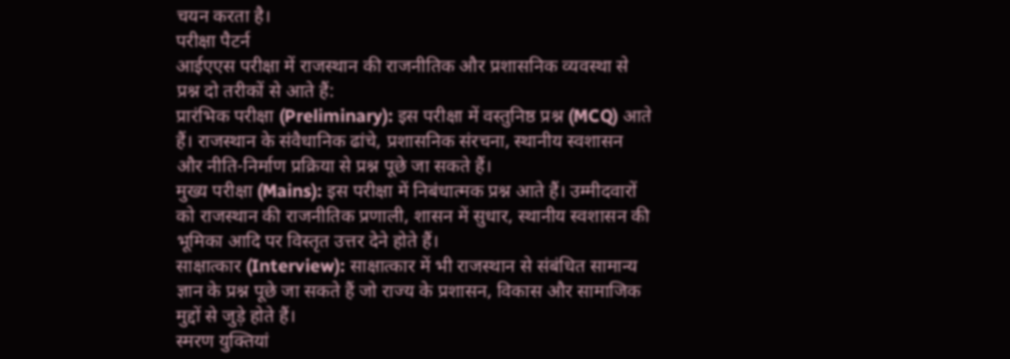चयन करता है।
परीक्षा पैटर्न
आईएएस परीक्षा में राजस्थान की राजनीतिक और प्रशासनिक व्यवस्था से प्रश्न दो तरीकों से आते हैं:
प्रारंभिक परीक्षा (Preliminary): इस परीक्षा में वस्तुनिष्ठ प्रश्न (MCQ) आते हैं। राजस्थान के संवैधानिक ढांचे, प्रशासनिक संरचना, स्थानीय स्वशासन और नीति-निर्माण प्रक्रिया से प्रश्न पूछे जा सकते हैं।
मुख्य परीक्षा (Mains): इस परीक्षा में निबंधात्मक प्रश्न आते हैं। उम्मीदवारों को राजस्थान की राजनीतिक प्रणाली, शासन में सुधार, स्थानीय स्वशासन की भूमिका आदि पर विस्तृत उत्तर देने होते हैं।
साक्षात्कार (Interview): साक्षात्कार में भी राजस्थान से संबंधित सामान्य ज्ञान के प्रश्न पूछे जा सकते हैं जो राज्य के प्रशासन, विकास और सामाजिक मुद्दों से जुड़े होते हैं।
स्मरण युक्तियां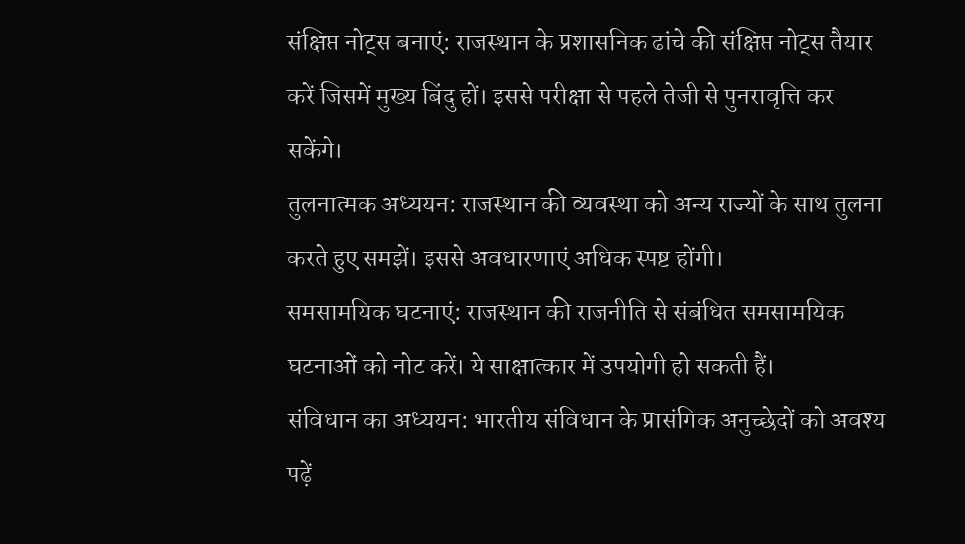संक्षिप्त नोट्स बनाएं: राजस्थान के प्रशासनिक ढांचे की संक्षिप्त नोट्स तैयार करें जिसमें मुख्य बिंदु हों। इससे परीक्षा से पहले तेजी से पुनरावृत्ति कर सकेंगे।
तुलनात्मक अध्ययन: राजस्थान की व्यवस्था को अन्य राज्यों के साथ तुलना करते हुए समझें। इससे अवधारणाएं अधिक स्पष्ट होंगी।
समसामयिक घटनाएं: राजस्थान की राजनीति से संबंधित समसामयिक घटनाओं को नोट करें। ये साक्षात्कार में उपयोगी हो सकती हैं।
संविधान का अध्ययन: भारतीय संविधान के प्रासंगिक अनुच्छेदों को अवश्य पढ़ें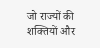जो राज्यों की शक्तियों और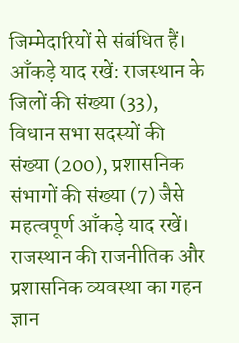जिम्मेदारियों से संबंधित हैं।
आँकड़े याद रखें: राजस्थान के जिलों की संख्या (33), विधान सभा सदस्यों की संख्या (200), प्रशासनिक संभागों की संख्या (7) जैसे महत्वपूर्ण आँकड़े याद रखें।
राजस्थान की राजनीतिक और प्रशासनिक व्यवस्था का गहन ज्ञान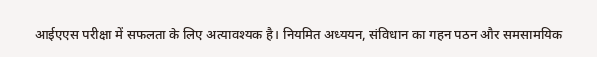आईएएस परीक्षा में सफलता के लिए अत्यावश्यक है। नियमित अध्ययन, संविधान का गहन पठन और समसामयिक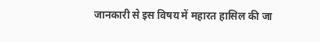जानकारी से इस विषय में महारत हासिल की जा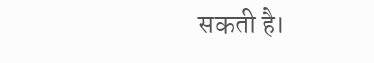सकती है।